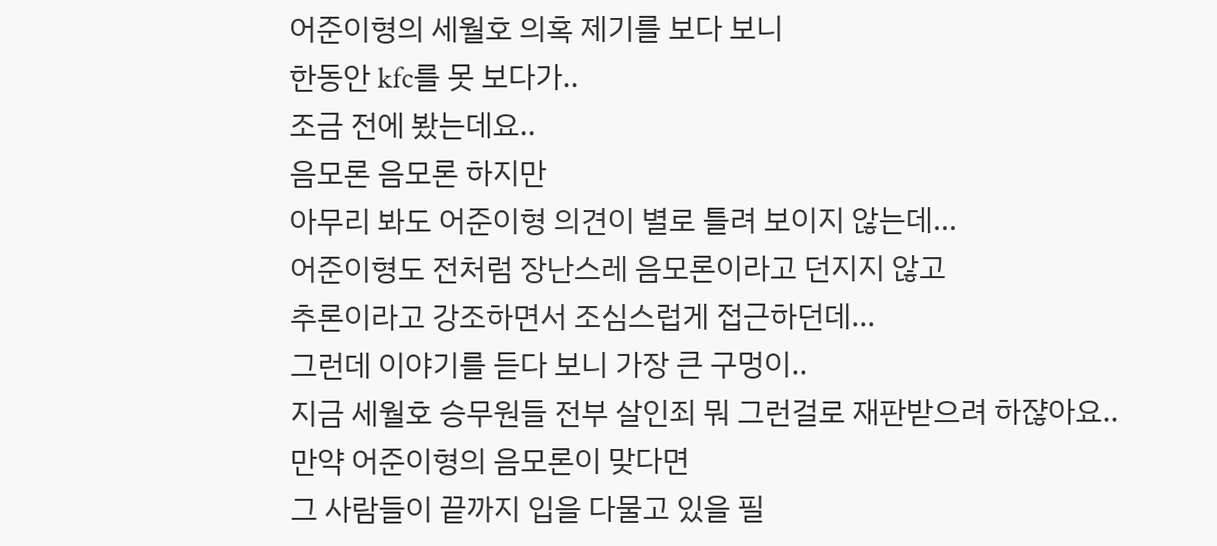어준이형의 세월호 의혹 제기를 보다 보니
한동안 kfc를 못 보다가..
조금 전에 봤는데요..
음모론 음모론 하지만
아무리 봐도 어준이형 의견이 별로 틀려 보이지 않는데...
어준이형도 전처럼 장난스레 음모론이라고 던지지 않고
추론이라고 강조하면서 조심스럽게 접근하던데...
그런데 이야기를 듣다 보니 가장 큰 구멍이..
지금 세월호 승무원들 전부 살인죄 뭐 그런걸로 재판받으려 하쟎아요..
만약 어준이형의 음모론이 맞다면
그 사람들이 끝까지 입을 다물고 있을 필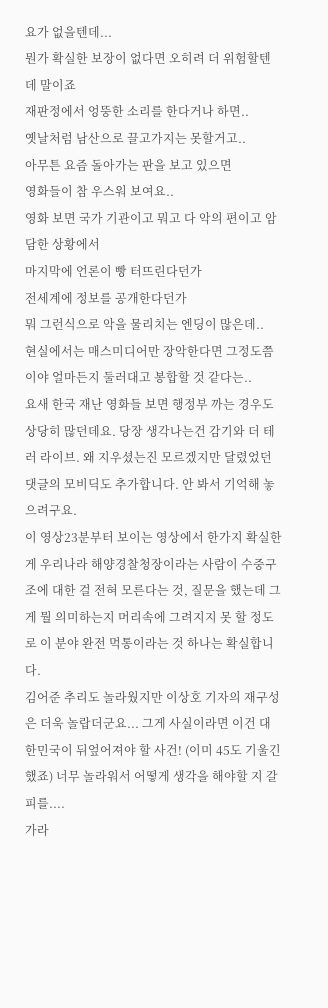요가 없을텐데...
뭔가 확실한 보장이 없다면 오히려 더 위험할텐데 말이죠
재판정에서 엉뚱한 소리를 한다거나 하면..
옛날처럼 남산으로 끌고가지는 못할거고..
아무튼 요즘 돌아가는 판을 보고 있으면
영화들이 참 우스워 보여요..
영화 보면 국가 기관이고 뭐고 다 악의 편이고 암담한 상황에서
마지막에 언론이 빵 터뜨린다던가
전세계에 정보를 공개한다던가
뭐 그런식으로 악을 물리치는 엔딩이 많은데..
현실에서는 매스미디어만 장악한다면 그정도쯤이야 얼마든지 둘러대고 봉합할 것 같다는..
요새 한국 재난 영화들 보면 행정부 까는 경우도 상당히 많던데요. 당장 생각나는건 감기와 더 테러 라이브. 왜 지우셨는진 모르겠지만 달렸었던 댓글의 모비딕도 추가합니다. 안 봐서 기억해 놓으려구요.
이 영상23분부터 보이는 영상에서 한가지 확실한 게 우리나라 해양경찰청장이라는 사람이 수중구조에 대한 걸 전혀 모른다는 것, 질문을 했는데 그게 뭘 의미하는지 머리속에 그려지지 못 할 정도로 이 분야 완전 먹통이라는 것 하나는 확실합니다.
김어준 추리도 놀라웠지만 이상호 기자의 재구성은 더욱 놀랍더군요... 그게 사실이라면 이건 대한민국이 뒤엎어져야 할 사건! (이미 45도 기울긴 했죠) 너무 놀라워서 어떻게 생각을 해야할 지 갈피를....
가라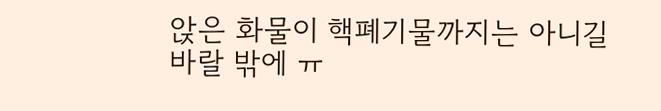앉은 화물이 핵폐기물까지는 아니길 바랄 밖에 ㅠ